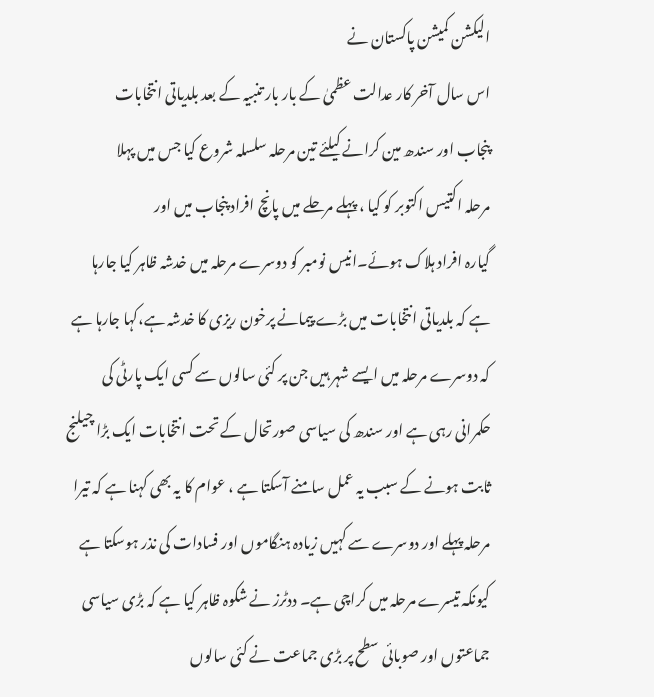الیکشن کمیشن پاکستان نے
اس سال آخر کار عدالت عظمیٰ کے بار بار تنبیہ کے بعد بلدیاتی انتخابات
پنجاب اور سندھ مین کرانے کیلئے تین مرحلہ سلسلہ شروع کیا جس میں پہلا
مرحلہ اکتیس اکتوبر کو کیا ، پہلے مرحلے میں پانچ افراد پنجاب میں اور
گیارہ افراد ہلاک ہوئے۔انیس نومبر کو دوسرے مرحلہ میں خدشہ ظاہر کیا جارہا
ہے کہ بلدیاتی انتخابات میں بڑے پیمانے پرخون ریزی کا خدشہ ہے،کہا جارہا ہے
کہ دوسرے مرحلہ میں ایسے شہر ہیں جن پر کئی سالوں سے کسی ایک پارٹی کی
حکمرانی رہی ہے اور سندھ کی سیاسی صورتحال کے تحت انتخابات ایک بڑا چیلنج
ثابت ہونے کے سبب یہ عمل سامنے آسکتا ہے ، عوام کا یہ بھی کہنا ہے کہ تیرا
مرحلہ پہلے اور دوسرے سے کہیں زیادہ ہنگاموں اور فسادات کی نذر ہوسکتا ہے
کیونکہ تیسرے مرحلہ میں کراچی ہے۔ ددٹرز نے شکوہ ظاہر کیا ہے کہ بڑی سیاسی
جماعتوں اور صوبائی سطح پر بڑی جماعت نے کئی سالوں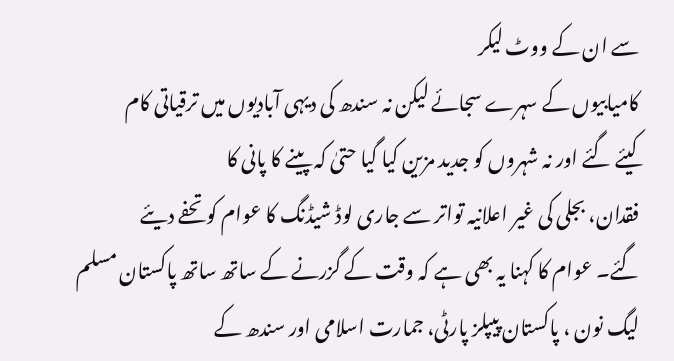سے ان کے ووٹ لیکر
کامیابیوں کے سہرے سجائے لیکن نہ سندھ کی دیہی آبادیوں میں ترقیاتی کام
کیئے گئے اور نہ شہروں کو جدید مزین کیا گیا حتیٰ کہ پینے کا پانی کا
فقدان، بجلی کی غیر اعلانیہ تواتر سے جاری لوڈ شیڈنگ کا عوام کو تحفے دیئے
گئے۔ عوام کا کہنا یہ بھی ہے کہ وقت کے گزرنے کے ساتھ ساتھ پاکستان مسلم
لیگ نون ، پاکستان پیپلز پارٹی، جمارت اسلامی اور سندھ کے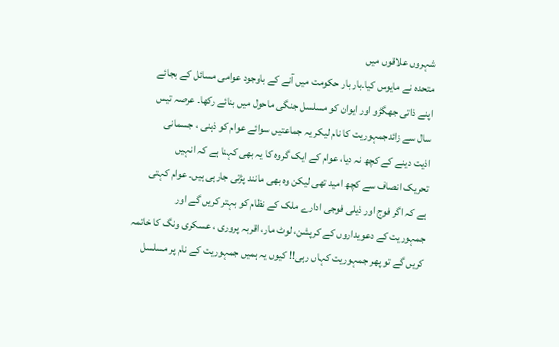شہروں علاقوں میں
متحدہ نے مایوس کیا۔بار بار حکومت میں آنے کے باوجود عوامی مسائل کے بجائے
اپنے ذاتی جھگڑو اور ایوان کو مسلسل جنگی ماحول میں بنائے رکھا۔ عرصہ تیس
سال سے زائدجمہوریت کا نام لیکر یہ جماعتیں سوائے عوام کو ذہنی ، جسمانی
اذیت دینے کے کچھ نہ دیا، عوام کے ایک گروہ کا یہ بھی کہنا ہے کہ انہیں
تحریک انصاف سے کچھ امید تھی لیکن وہ بھی مانند پڑتی جارہی ہیں۔ عوام کہتی
ہے کہ اگر فوج اور ذیلی فوجی ادارے ملک کے نظام کو بہتر کریں گے اور
جمہوریت کے دعویداروں کے کرپشن، لوٹ مار، اقربہ پروری ، عسکری ونگ کا خاتمہ
کریں گے تو پھر جمہوریت کہاں رہی!! کیوں یہ ہمیں جمہوریت کے نام پر مسلسل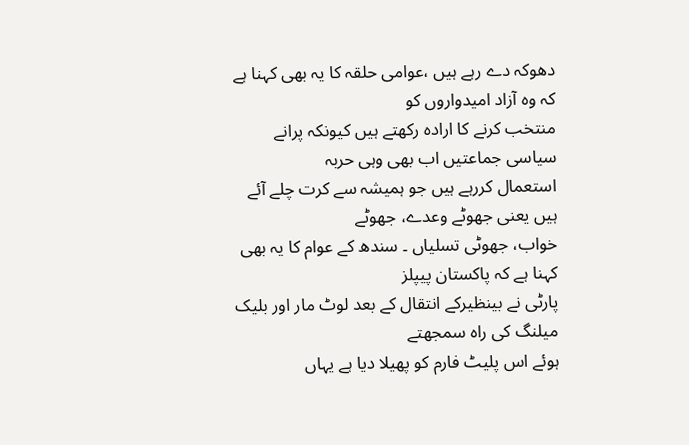دھوکہ دے رہے ہیں ،عوامی حلقہ کا یہ بھی کہنا ہے کہ وہ آزاد امیدواروں کو
منتخب کرنے کا ارادہ رکھتے ہیں کیونکہ پرانے سیاسی جماعتیں اب بھی وہی حربہ
استعمال کررہے ہیں جو ہمیشہ سے کرت چلے آئے ہیں یعنی جھوٹے وعدے، جھوٹے
خواب، جھوٹی تسلیاں ۔ سندھ کے عوام کا یہ بھی کہنا ہے کہ پاکستان پیپلز
پارٹی نے بینظیرکے انتقال کے بعد لوٹ مار اور بلیک میلنگ کی راہ سمجھتے
ہوئے اس پلیٹ فارم کو پھیلا دیا ہے یہاں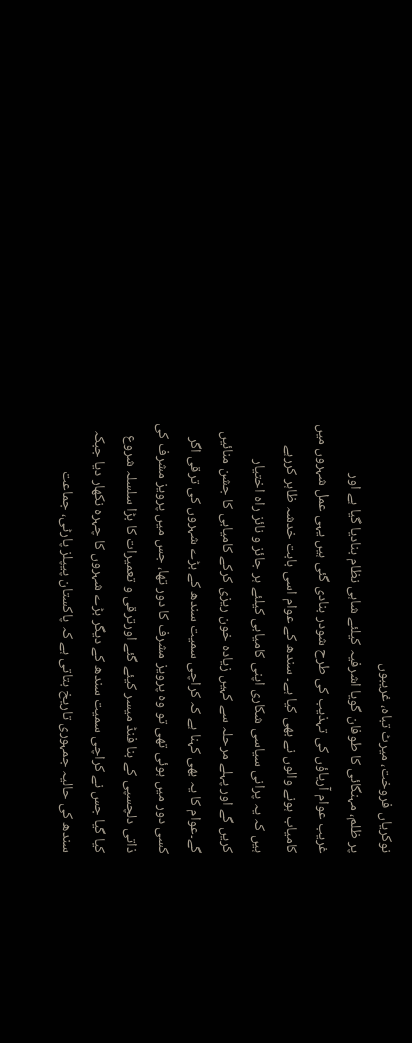نوکریاں فروخت، میرٹ تباہ، غریبوں
پر ظلم، مہنگائی کا طوفان گویا اشرفیہ کیلئے شاہی نظام بنادیا گیا ہے اور
غریب عوام آریاؤں کی تہذیب کی طرح شودر بنادی گئی ہیں یہی عمل شہروں میں
کامیاب ہونے والوں نے بھی کیا ہے۔ سندھ کے عوام اسی بابت خدشہ ظاہر کررہے
ہیں کہ یہ پرانی سیاسی شکاری اپنی کامیابی کیلئے ہر جائز و نائز راہ اختیار
کریں گے اور پہلے مرحلہ سے کہیں زیادہ خون ریزی کرکے کامیابی کا جشن منائیں
گے۔عوام کا یہ بھی کہنا ہے کہ کراچی سمیت سندھ کے بڑے شہروں کی ترقی اگر
کسی دور میں ہوئی تھی تو وہ پرویز مشرف کا دور تھا، جس میں پرویز مشرف کی
ذاتی دلچسپی کے بنا فنڈ میسر کیئے گئے اورترقی و تعمیرات کا بڑا سلسلہ شروع
کیا گیا جس نے کراچی سمیت سندھ کے دیگر بڑے شہروں کا چہرہ نکھار دیا جبکہ
سندھ کی حالیہ جمہوری تاریخ بتاتی ہے کہ پاکستان پیپلز پارٹی، جماعت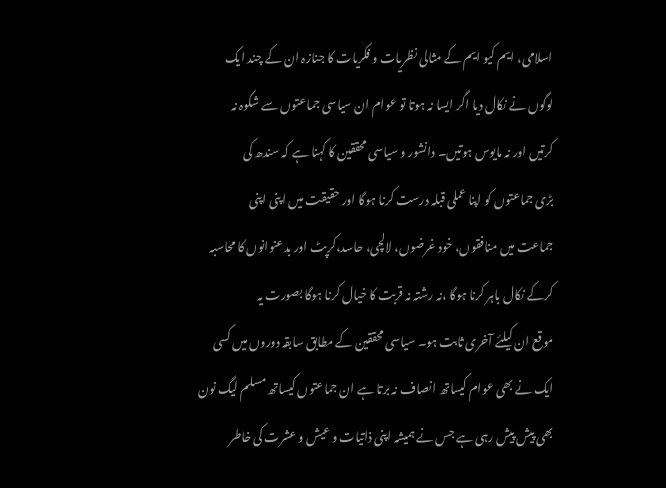اسلامی، ایم کیو ایم کے مثالی نظریات و فکریات کا جنازہ ان کے چند ایک
لوگوں نے نکال دیا اگر ایسا نہ ہوتا تو عوام ان سیاسی جماعتوں سے شکوہ نہ
کرتیں اور نہ مایوس ہوتیں۔ دانشور و سیاسی محققین کا کہنا ہے کہ سندھ کی
بڑی جماعتوں کو اپنا عملی قبلہ درست کرنا ہوگا اور حقیقت میں اپنی اپنی
جماعت میں منافقوں، خود غرضوں، لالچی، حاسد،کرپٹ اور بدعنوانوں کا محاسبہ
کرکے نکال باہر کرنا ہوگا ،نہ رشتہ نہ قربت کا خیال کرنا ہوگا بصورت یہ
موقع ان کیلئے آخری ثابت ہو۔ سیاسی محققین کے مطابق سابقہ دوروں میں کسی
ایک نے بھی عوام کیساتھ انصاف نہ برتا ہے ان جماعتوں کیساتھ مسلم لیگ نون
بھی پیش پیش رہی ہے جس نے ہمیشہ اپنی ذاتیات و عیش و عشرت کی خاطر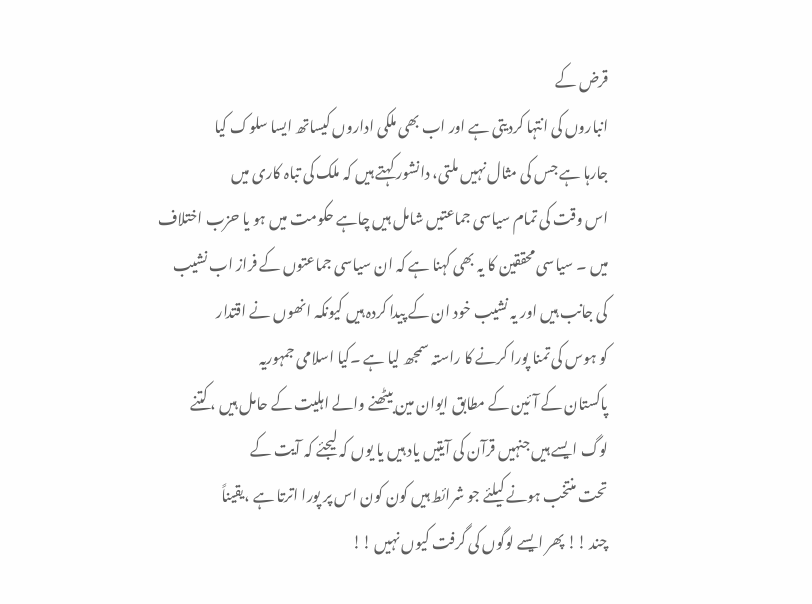قرض کے
انباروں کی انتہا کردیتی ہے اور اب بھی ملکی اداروں کیساتھ ایسا سلوک کیا
جارہا ہے جس کی مثال نہیں ملتی، دانشور کہتے ہیں کہ ملک کی تباہ کاری میں
اس وقت کی تمام سیاسی جماعتیں شامل ہیں چاہے حکومت میں ہو یا حزب اختلاف
میں ۔ سیاسی محققین کا یہ بھی کہنا ہے کہ ان سیاسی جماعتوں کے فراز اب نشیب
کی جانب ہیں اور یہ نشیب خود ان کے پیدا کردہ ہیں کیونکہ انھوں نے اقتدار
کو ہوس کی تمنا پورا کرنے کا راستہ سمجھ لیا ہے ۔کیا اسلامی جمہوریہ
پاکستان کے آئین کے مطابق ایوان مین بیٹھنے والے اہلیت کے حامل ہیں ، کتنے
لوگ ایسے ہیں جنہیں قرآن کی آیتیں یاد ہیں یا یوں کہ لیجئے کہ آیت کے
تحت منتخب ہونے کیلئے جو شرائط ہیں کون کون اس پر پورا اترتا ہے ،یقیناً
چند !! پھر ایسے لوگوں کی گرفت کیوں نہیں !!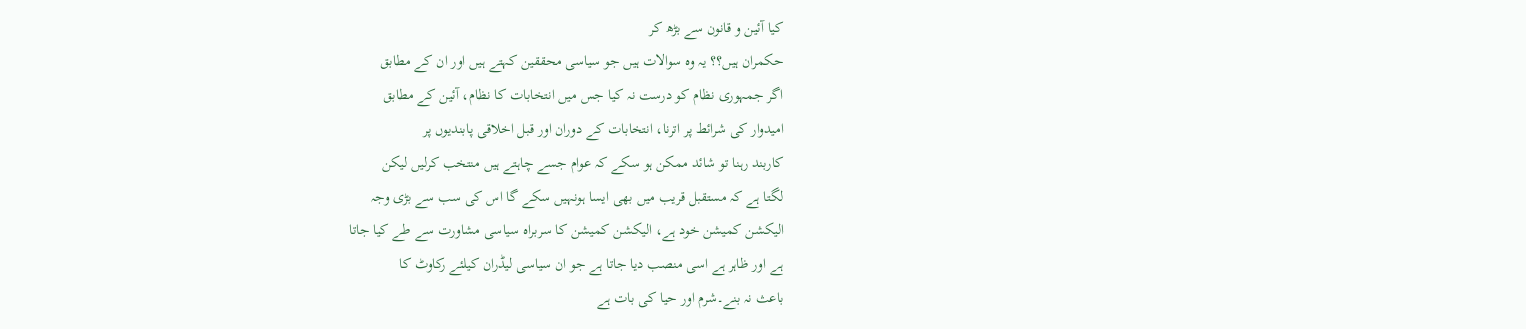کیا آئین و قانون سے بڑھ کر
حکمران ہیں؟؟ یہ وہ سوالات ہیں جو سیاسی محققین کہتے ہیں اور ان کے مطابق
اگر جمہوری نظام کو درست نہ کیا جس میں انتخابات کا نظام، آئین کے مطابق
امیدوار کی شرائط پر اترنا، انتخابات کے دوران اور قبل اخلاقی پابندیوں پر
کاربند رہنا تو شائد ممکن ہو سکے کہ عوام جسے چاہتے ہیں منتخب کرلیں لیکن
لگتا ہے کہ مستقبل قریب میں بھی ایسا ہونہیں سکے گا اس کی سب سے بڑی وجہ
الیکشن کمیشن خود ہے، الیکشن کمیشن کا سربراہ سیاسی مشاورت سے طے کیا جاتا
ہے اور ظاہر ہے اسی منصب دیا جاتا ہے جو ان سیاسی لیڈران کیلئے رکاوٹ کا
باعث نہ بنے۔شرم اور حیا کی بات ہے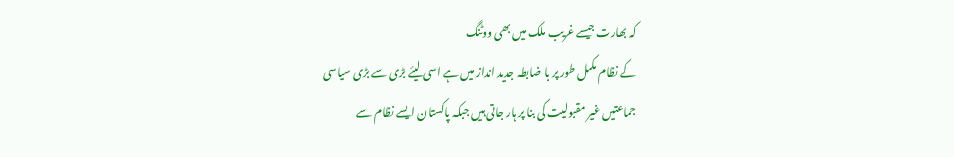کہ بھارت جیسے غریب ملک میں بھی ووٹنگ
کے نظام مکمل طور پر با ضابطہ جدید انداز میں ہے اسی لیئے بڑی سے بڑی سیاسی
جماعتیں غیر مقبولیت کی بنا پر ہار جاتی ہیں جبکہ پاکستان ایسے نظام سے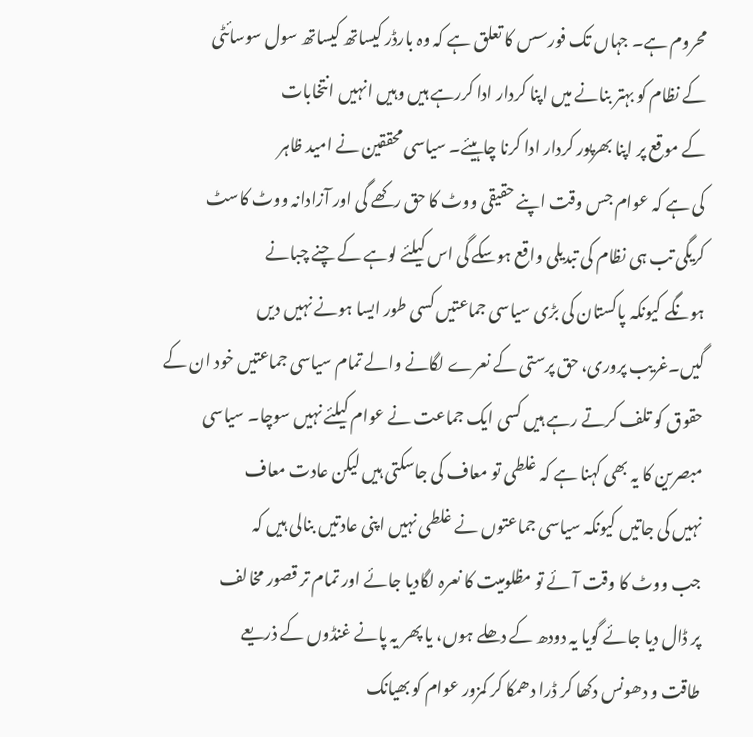محروم ہے۔ جہاں تک فورسس کا تعلق ہے کہ وہ بارڈر کیساتھ کیساتھ سول سوسائٹی
کے نظام کو بہتر بنانے میں اپنا کردار ادا کررہے ہیں وہیں انہیں انتخابات
کے موقع پر اپنا بھرپور کردار ادا کرنا چاہیئے۔ سیاسی محققین نے امید ظاہر
کی ہے کہ عوام جس وقت اپنے حقیقی ووٹ کا حق رکھے گی اور آزادانہ ووٹ کاسٹ
کریگی تب ہی نظام کی تبدیلی واقع ہوسکے گی اس کیلئے لوہے کے چنے چبانے
ہونگے کیونکہ پاکستان کی بڑی سیاسی جماعتیں کسی طور ایسا ہونے نہیں دیں
گیں۔غریب پروری، حق پرستی کے نعرے لگانے والے تمام سیاسی جماعتیں خود ان کے
حقوق کو تلف کرتے رہے ہیں کسی ایک جماعت نے عوام کیلئے نہیں سوچا۔ سیاسی
مبصرین کا یہ بھی کہنا ہے کہ غلطی تو معاف کی جاسکتی ہیں لیکن عادت معاف
نہیں کی جاتیں کیونکہ سیاسی جماعتوں نے غلطی نہیں اپنی عادتیں بنالی ہیں کہ
جب ووٹ کا وقت آئے تو مظلومیت کا نعرہ لگادیا جائے اور تمام تر قصور مخالف
پر ڈال دیا جائے گویا یہ دودھ کے دھلے ہوں، یا پھر یہ پانے غنڈوں کے ذریعے
طاقت و دھونس دکھا کر ڈرا دھمکا کر کمزور عوام کو بھیانک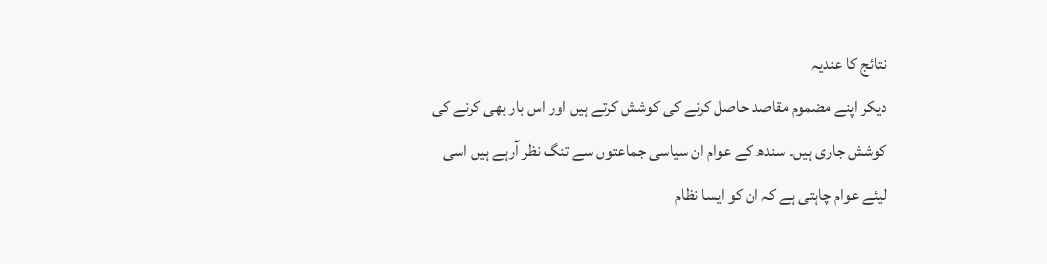نتائج کا عندیہ
دیکر اپنے مضموم مقاصد حاصل کرنے کی کوشش کرتے ہیں اور اس بار بھی کرنے کی
کوشش جاری ہیں۔ سندھ کے عوام ان سیاسی جماعتوں سے تنگ نظر آرہے ہیں اسی
لیئے عوام چاہتی ہے کہ ان کو ایسا نظام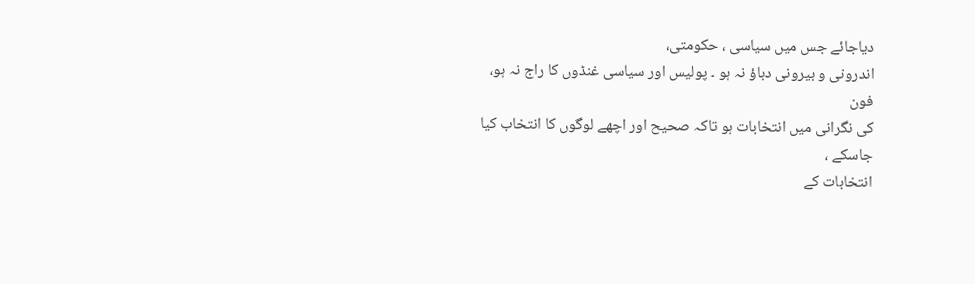دیاجائے جس میں سیاسی ، حکومتی،
اندرونی و بیرونی دباؤ نہ ہو ۔ پولیس اور سیاسی غنڈوں کا راج نہ ہو، فون
کی نگرانی میں انتخابات ہو تاکہ صحیح اور اچھے لوگوں کا انتخاب کیا جاسکے ،
انتخابات کے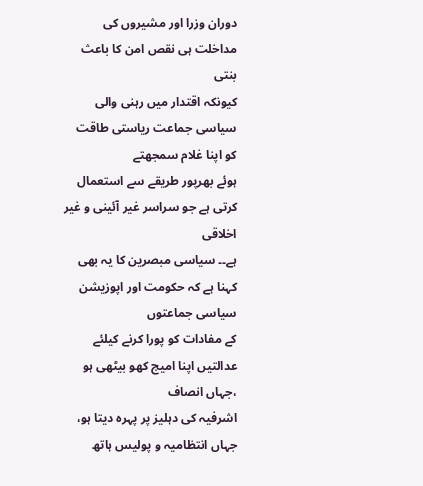دوران وزرا اور مشیروں کی مداخلت ہی نقص امن کا باعث بنتی
کیونکہ اقتدار میں رہنی والی سیاسی جماعت ریاستی طاقت کو اپنا غلام سمجھتے
ہوئے بھرپور طریقے سے استعمال کرتی ہے جو سراسر غیر آئینی و غیر اخلاقی
ہے۔۔ سیاسی مبصرین کا یہ بھی کہنا ہے کہ حکومت اور اپوزیشن سیاسی جماعتوں
کے مفادات کو پورا کرنے کیلئے عدالتیں اپنا امیج کھو بیٹھی ہو ،جہاں انصاف
اشرفیہ کی دہلیز پر پہرہ دیتا ہو، جہاں انتظامیہ و پولیس ہاتھ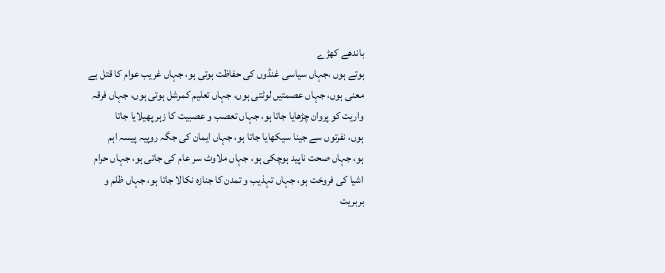باندھے کھڑے
ہوتے ہوں ،جہاں سیاسی غنڈوں کی حفاظت ہوتی ہو، جہاں غریب عوام کا قتل بے
معنی ہوں، جہاں عصمتیں لوٹتی ہوں، جہاں تعلیم کمرشل ہوتی ہوں، جہاں فرقہ
واریت کو پروان چڑھایا جاتا ہو، جہاں تعصب و عصبیت کا زہر پھیلایا جاتا
ہوں، نفرتوں سے جینا سیکھایا جاتا ہو، جہاں ایمان کی جگہ روپیہ پیسہ اہم
ہو، جہاں صحت ناپید ہوچکی ہو، جہاں ملاوٹ سر عام کی جاتی ہو، جہاں حرام
اشیا کی فروخت ہو، جہاں تہذیب و تمدن کا جنازہ نکالا جاتا ہو، جہاں ظلم و
بربریت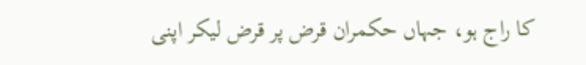کا راج ہو، جہاں حکمران قرض پر قرض لیکر اپنی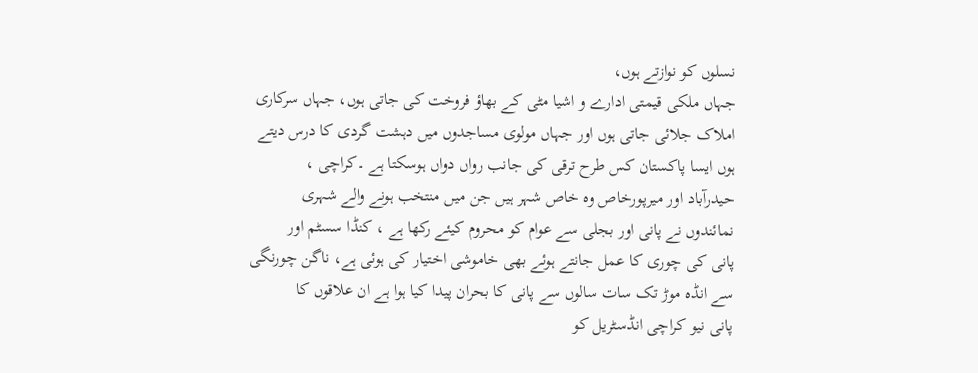نسلوں کو نوازتے ہوں،
جہاں ملکی قیمتی ادارے و اشیا مٹی کے بھاؤ فروخت کی جاتی ہوں، جہاں سرکاری
املاک جلائی جاتی ہوں اور جہاں مولوی مساجدوں میں دہشت گردی کا درس دیتے
ہوں ایسا پاکستان کس طرح ترقی کی جانب رواں دواں ہوسکتا ہے ۔کراچی ،
حیدرآباد اور میرپورخاص وہ خاص شہر ہیں جن میں منتخب ہونے والے شہری
نمائندوں نے پانی اور بجلی سے عوام کو محروم کیئے رکھا ہے ، کنڈا سسٹم اور
پانی کی چوری کا عمل جانتے ہوئے بھی خاموشی اختیار کی ہوئی ہے، ناگن چورنگی
سے انڈہ موڑ تک سات سالوں سے پانی کا بحران پیدا کیا ہوا ہے ان علاقوں کا
پانی نیو کراچی انڈسٹریل کو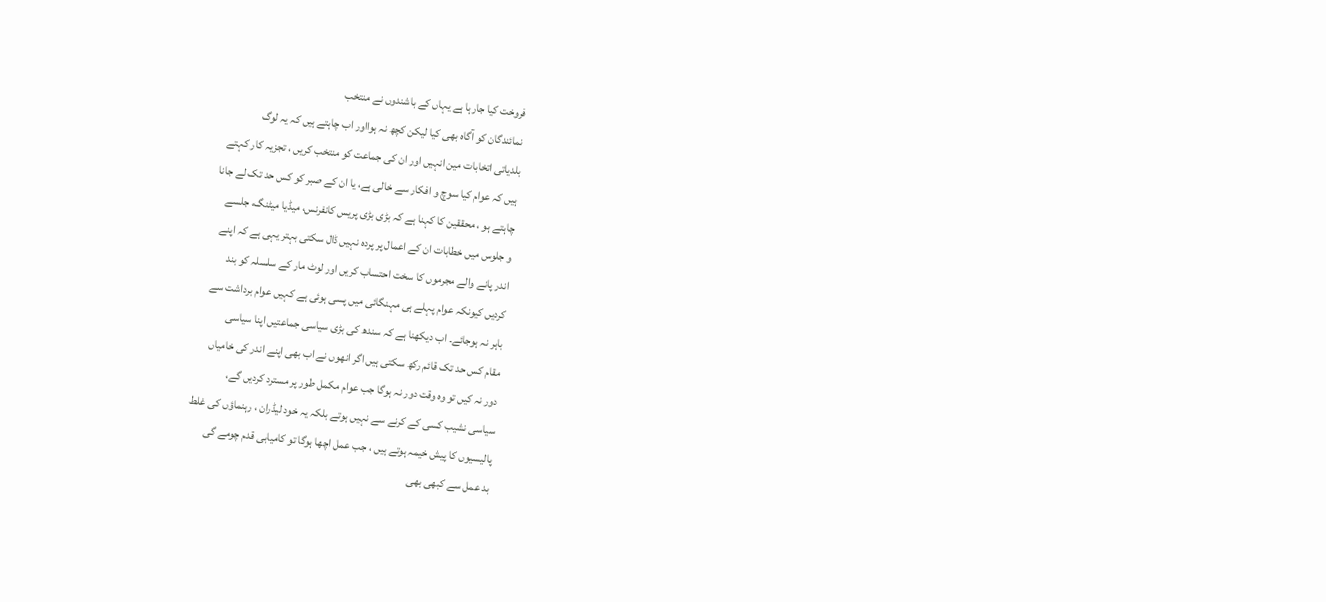فروخت کیا جارہا ہے یہاں کے باشندوں نے منتخب
نمائندگان کو آگاہ بھی کیا لیکن کچھ نہ ہوااور اب چاہتے ہیں کہ یہ لوگ
بلدیاتی اتخابات مین انہیں اور ان کی جماعت کو منتخب کریں ، تجزیہ کار کہتے
ہیں کہ عوام کیا سوچ و افکار سے خالی ہے، یا ان کے صبر کو کس حد تک لے جانا
چاہتے ہو ، محققین کا کہنا ہے کہ بڑی بڑی پریس کانفرنس، میڈیا میٹنگ، جلسے
و جلوس میں خطابات ان کے اعمال پر پردہ نہیں ڈال سکتی بہتر یہی ہے کہ اپنے
اندر پانے والے مجرموں کا سخت احتساب کریں اور لوٹ مار کے سلسلہ کو بند
کردیں کیونکہ عوام پہلے ہی مہنگائی میں پسی ہوئی ہے کہیں عوام برداشت سے
باہر نہ ہوجائے۔ اب دیکھنا ہے کہ سندھ کی بڑی سیاسی جماعتیں اپنا سیاسی
مقام کس حد تک قائم رکھ سکتی ہیں اگر انھوں نے اب بھی اپنے اندر کی خامیاں
دور نہ کیں تو وہ وقت دور نہ ہوگا جب عوام مکمل طور پر مسترد کردیں گے،
سیاسی نشیب کسی کے کرنے سے نہیں ہوتے بلکہ یہ خود لیڈران ، رہنماؤں کی غلط
پالیسیوں کا پیش خیمہ ہوتے ہیں ، جب عمل اچھا ہوگا تو کامیابی قدم چومے گی
بد عمل سے کبھی بھی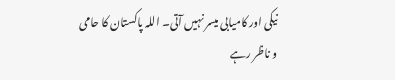نیکی اور کامیابی میسر نہیں آتی۔ اللہ پاکستان کا حامی
و ناظر رہے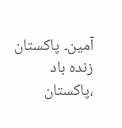آمین۔ پاکستان زندہ باد ،پاکستان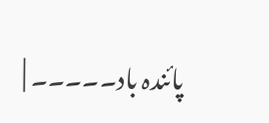پائندہ باد۔۔۔۔۔ |